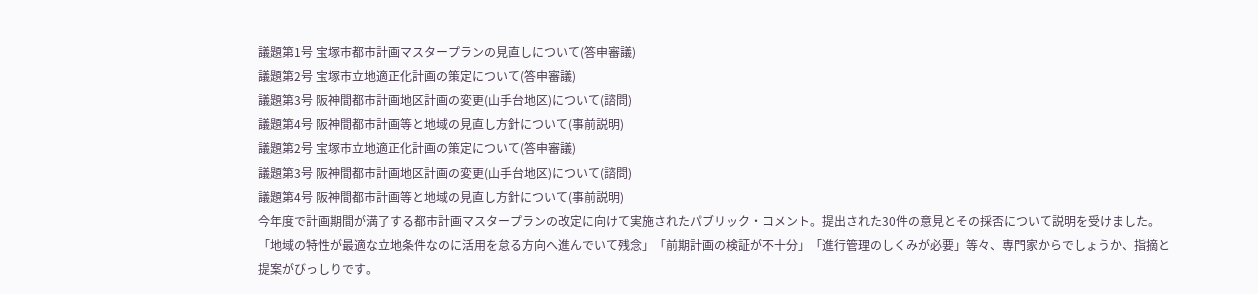議題第1号 宝塚市都市計画マスタープランの見直しについて(答申審議)
議題第2号 宝塚市立地適正化計画の策定について(答申審議)
議題第3号 阪神間都市計画地区計画の変更(山手台地区)について(諮問)
議題第4号 阪神間都市計画等と地域の見直し方針について(事前説明)
議題第2号 宝塚市立地適正化計画の策定について(答申審議)
議題第3号 阪神間都市計画地区計画の変更(山手台地区)について(諮問)
議題第4号 阪神間都市計画等と地域の見直し方針について(事前説明)
今年度で計画期間が満了する都市計画マスタープランの改定に向けて実施されたパブリック・コメント。提出された30件の意見とその採否について説明を受けました。
「地域の特性が最適な立地条件なのに活用を怠る方向へ進んでいて残念」「前期計画の検証が不十分」「進行管理のしくみが必要」等々、専門家からでしょうか、指摘と提案がびっしりです。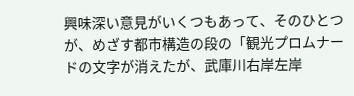興味深い意見がいくつもあって、そのひとつが、めざす都市構造の段の「観光プロムナードの文字が消えたが、武庫川右岸左岸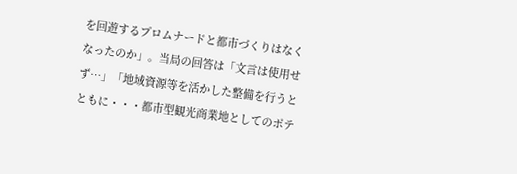を回遊するプロムナードと都市づくりはなくなったのか」。当局の回答は「文言は使用せず…」「地域資源等を活かした整備を行うとともに・・・都市型観光商業地としてのポテ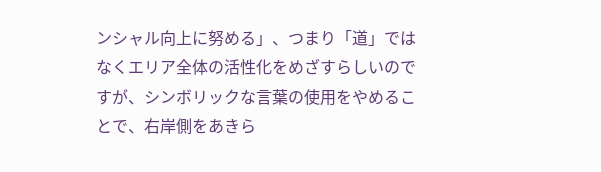ンシャル向上に努める」、つまり「道」ではなくエリア全体の活性化をめざすらしいのですが、シンボリックな言葉の使用をやめることで、右岸側をあきら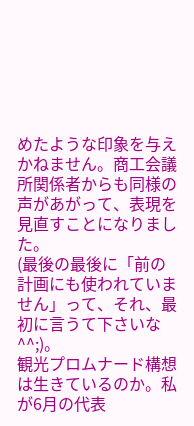めたような印象を与えかねません。商工会議所関係者からも同様の声があがって、表現を見直すことになりました。
(最後の最後に「前の計画にも使われていません」って、それ、最初に言うて下さいな^^;)。
観光プロムナード構想は生きているのか。私が6月の代表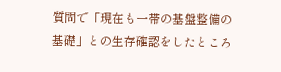質問で「現在も一帯の基盤整備の基礎」との生存確認をしたところ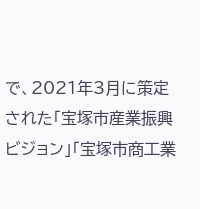で、2021年3月に策定された「宝塚市産業振興ビジョン」「宝塚市商工業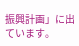振興計画」に出ています。